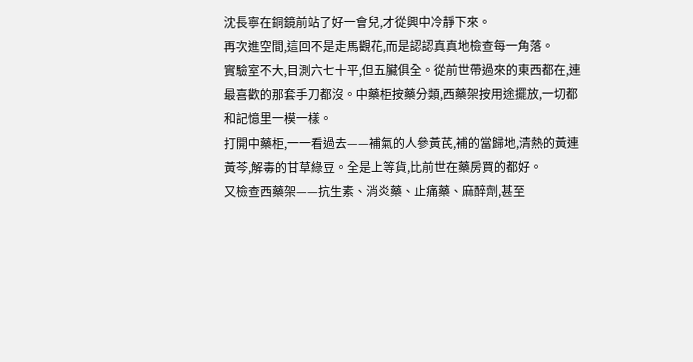沈長寧在銅鏡前站了好一會兒,才從興中冷靜下來。
再次進空間,這回不是走馬觀花,而是認認真真地檢查每一角落。
實驗室不大,目測六七十平,但五臟俱全。從前世帶過來的東西都在,連最喜歡的那套手刀都沒。中藥柜按藥分類,西藥架按用途擺放,一切都和記憶里一模一樣。
打開中藥柜,一一看過去——補氣的人參黃芪,補的當歸地,清熱的黃連黃芩,解毒的甘草綠豆。全是上等貨,比前世在藥房買的都好。
又檢查西藥架——抗生素、消炎藥、止痛藥、麻醉劑,甚至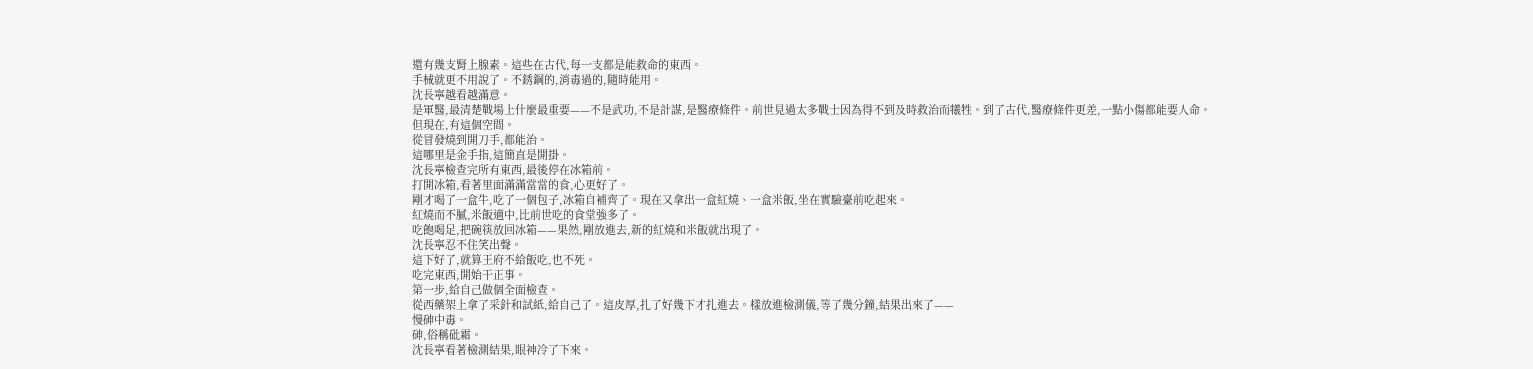還有幾支腎上腺素。這些在古代,每一支都是能救命的東西。
手械就更不用說了。不銹鋼的,消毒過的,隨時能用。
沈長寧越看越滿意。
是軍醫,最清楚戰場上什麼最重要——不是武功,不是計謀,是醫療條件。前世見過太多戰士因為得不到及時救治而犧牲。到了古代,醫療條件更差,一點小傷都能要人命。
但現在,有這個空間。
從冒發燒到開刀手,都能治。
這哪里是金手指,這簡直是開掛。
沈長寧檢查完所有東西,最後停在冰箱前。
打開冰箱,看著里面滿滿當當的食,心更好了。
剛才喝了一盒牛,吃了一個包子,冰箱自補齊了。現在又拿出一盒紅燒、一盒米飯,坐在實驗臺前吃起來。
紅燒而不膩,米飯適中,比前世吃的食堂強多了。
吃飽喝足,把碗筷放回冰箱——果然,剛放進去,新的紅燒和米飯就出現了。
沈長寧忍不住笑出聲。
這下好了,就算王府不給飯吃,也不死。
吃完東西,開始干正事。
第一步,給自己做個全面檢查。
從西藥架上拿了采針和試紙,給自己了。這皮厚,扎了好幾下才扎進去。樣放進檢測儀,等了幾分鐘,結果出來了——
慢砷中毒。
砷,俗稱砒霜。
沈長寧看著檢測結果,眼神冷了下來。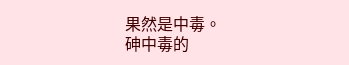果然是中毒。
砷中毒的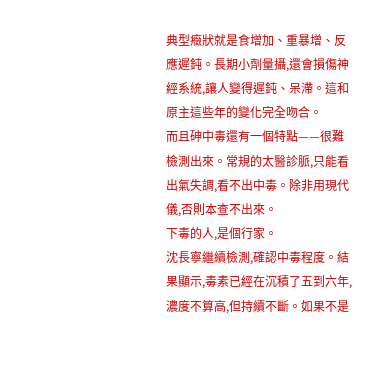典型癥狀就是食增加、重暴增、反應遲鈍。長期小劑量攝,還會損傷神經系統,讓人變得遲鈍、呆滯。這和原主這些年的變化完全吻合。
而且砷中毒還有一個特點——很難檢測出來。常規的太醫診脈,只能看出氣失調,看不出中毒。除非用現代儀,否則本查不出來。
下毒的人,是個行家。
沈長寧繼續檢測,確認中毒程度。結果顯示,毒素已經在沉積了五到六年,濃度不算高,但持續不斷。如果不是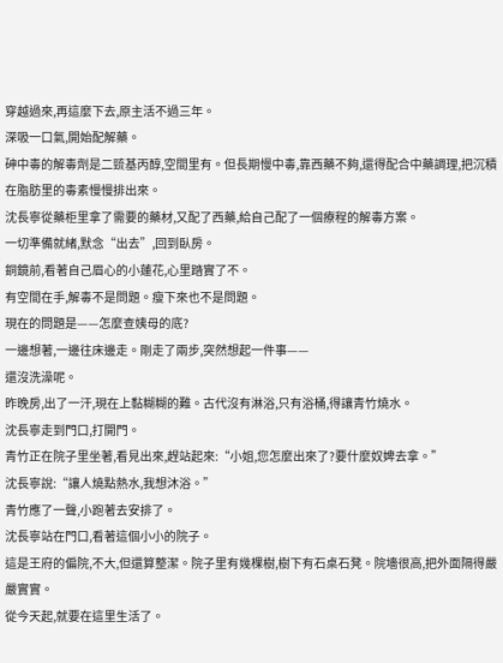穿越過來,再這麼下去,原主活不過三年。
深吸一口氣,開始配解藥。
砷中毒的解毒劑是二巰基丙醇,空間里有。但長期慢中毒,靠西藥不夠,還得配合中藥調理,把沉積在脂肪里的毒素慢慢排出來。
沈長寧從藥柜里拿了需要的藥材,又配了西藥,給自己配了一個療程的解毒方案。
一切準備就緒,默念“出去”,回到臥房。
銅鏡前,看著自己眉心的小蓮花,心里踏實了不。
有空間在手,解毒不是問題。瘦下來也不是問題。
現在的問題是——怎麼查姨母的底?
一邊想著,一邊往床邊走。剛走了兩步,突然想起一件事——
還沒洗澡呢。
昨晚房,出了一汗,現在上黏糊糊的難。古代沒有淋浴,只有浴桶,得讓青竹燒水。
沈長寧走到門口,打開門。
青竹正在院子里坐著,看見出來,趕站起來:“小姐,您怎麼出來了?要什麼奴婢去拿。”
沈長寧說:“讓人燒點熱水,我想沐浴。”
青竹應了一聲,小跑著去安排了。
沈長寧站在門口,看著這個小小的院子。
這是王府的偏院,不大,但還算整潔。院子里有幾棵樹,樹下有石桌石凳。院墻很高,把外面隔得嚴嚴實實。
從今天起,就要在這里生活了。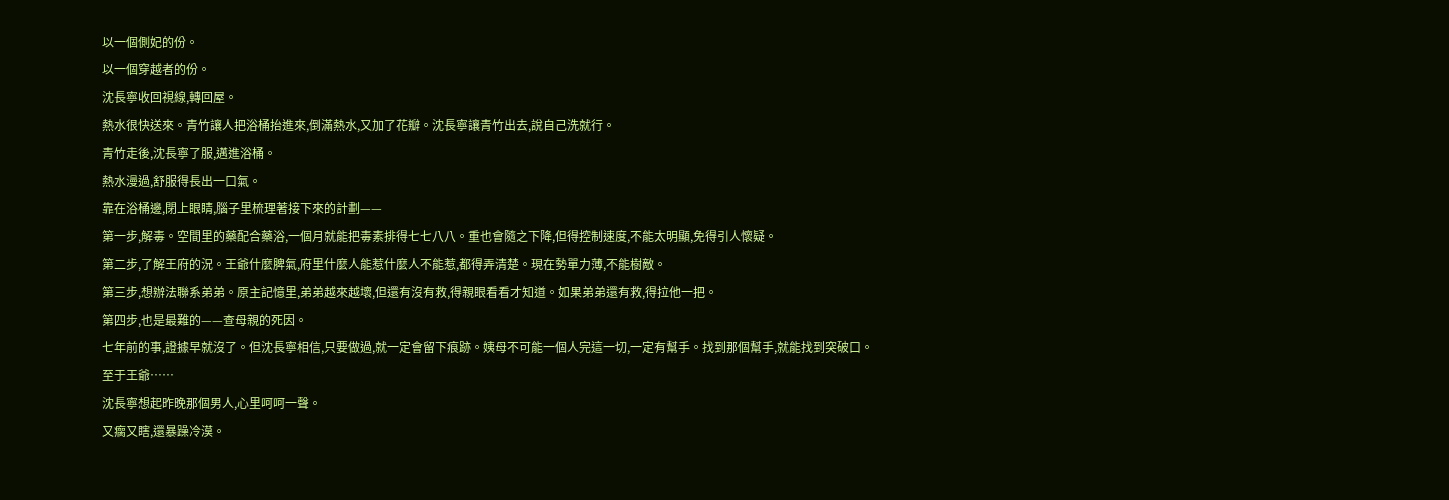以一個側妃的份。
以一個穿越者的份。
沈長寧收回視線,轉回屋。
熱水很快送來。青竹讓人把浴桶抬進來,倒滿熱水,又加了花瓣。沈長寧讓青竹出去,說自己洗就行。
青竹走後,沈長寧了服,邁進浴桶。
熱水漫過,舒服得長出一口氣。
靠在浴桶邊,閉上眼睛,腦子里梳理著接下來的計劃——
第一步,解毒。空間里的藥配合藥浴,一個月就能把毒素排得七七八八。重也會隨之下降,但得控制速度,不能太明顯,免得引人懷疑。
第二步,了解王府的況。王爺什麼脾氣,府里什麼人能惹什麼人不能惹,都得弄清楚。現在勢單力薄,不能樹敵。
第三步,想辦法聯系弟弟。原主記憶里,弟弟越來越壞,但還有沒有救,得親眼看看才知道。如果弟弟還有救,得拉他一把。
第四步,也是最難的——查母親的死因。
七年前的事,證據早就沒了。但沈長寧相信,只要做過,就一定會留下痕跡。姨母不可能一個人完這一切,一定有幫手。找到那個幫手,就能找到突破口。
至于王爺……
沈長寧想起昨晚那個男人,心里呵呵一聲。
又瘸又瞎,還暴躁冷漠。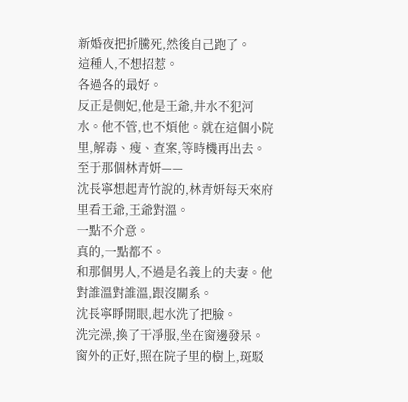新婚夜把折騰死,然後自己跑了。
這種人,不想招惹。
各過各的最好。
反正是側妃,他是王爺,井水不犯河水。他不管,也不煩他。就在這個小院里,解毒、瘦、查案,等時機再出去。
至于那個林青妍——
沈長寧想起青竹說的,林青妍每天來府里看王爺,王爺對溫。
一點不介意。
真的,一點都不。
和那個男人,不過是名義上的夫妻。他對誰溫對誰溫,跟沒關系。
沈長寧睜開眼,起水洗了把臉。
洗完澡,換了干凈服,坐在窗邊發呆。
窗外的正好,照在院子里的樹上,斑駁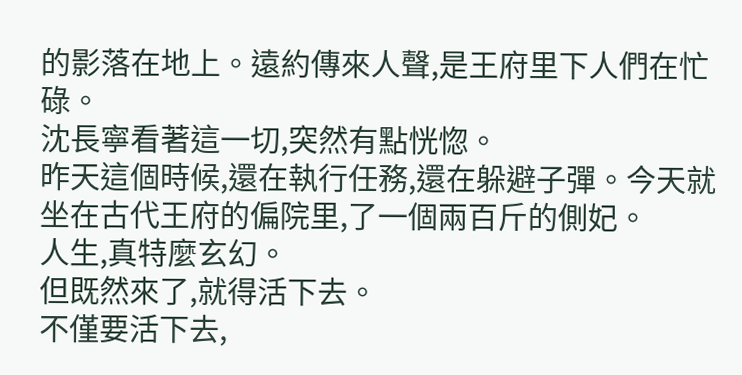的影落在地上。遠約傳來人聲,是王府里下人們在忙碌。
沈長寧看著這一切,突然有點恍惚。
昨天這個時候,還在執行任務,還在躲避子彈。今天就坐在古代王府的偏院里,了一個兩百斤的側妃。
人生,真特麼玄幻。
但既然來了,就得活下去。
不僅要活下去,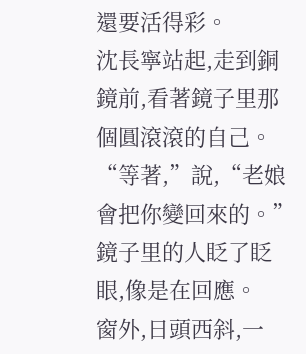還要活得彩。
沈長寧站起,走到銅鏡前,看著鏡子里那個圓滾滾的自己。
“等著,”說,“老娘會把你變回來的。”
鏡子里的人眨了眨眼,像是在回應。
窗外,日頭西斜,一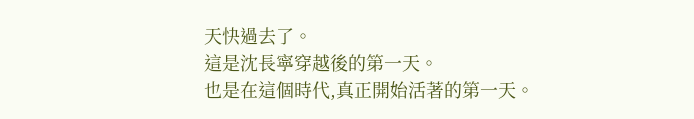天快過去了。
這是沈長寧穿越後的第一天。
也是在這個時代,真正開始活著的第一天。